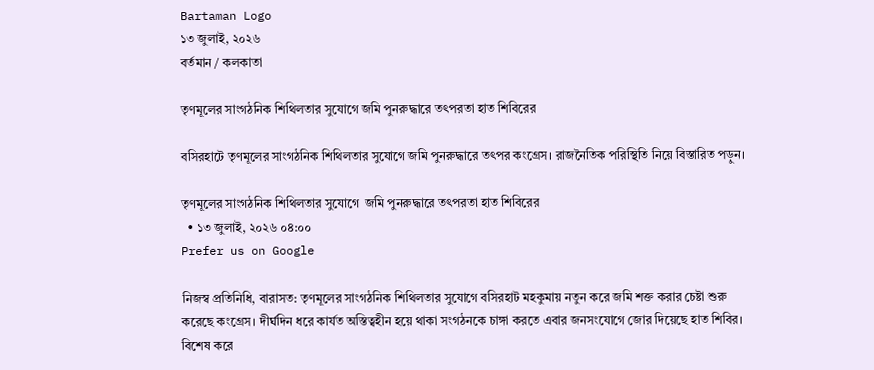Bartaman Logo
১৩ জুলাই, ২০২৬
বর্তমান / কলকাতা

তৃণমূলের সাংগঠনিক শিথিলতার সুযোগে জমি পুনরুদ্ধারে তৎপরতা হাত শিবিরের

বসিরহাটে তৃণমূলের সাংগঠনিক শিথিলতার সুযোগে জমি পুনরুদ্ধারে তৎপর কংগ্রেস। রাজনৈতিক পরিস্থিতি নিয়ে বিস্তারিত পড়ুন।

তৃণমূলের সাংগঠনিক শিথিলতার সুযোগে  জমি পুনরুদ্ধারে তৎপরতা হাত শিবিরের
  • ১৩ জুলাই, ২০২৬ ০৪:০০
Prefer us on Google

নিজস্ব প্রতিনিধি, বারাসত: তৃণমূলের সাংগঠনিক শিথিলতার সুযোগে বসিরহাট মহকুমায় নতুন করে জমি শক্ত করার চেষ্টা শুরু করেছে কংগ্রেস। দীর্ঘদিন ধরে কার্যত অস্তিত্বহীন হয়ে থাকা সংগঠনকে চাঙ্গা করতে এবার জনসংযোগে জোর দিয়েছে হাত শিবির। বিশেষ করে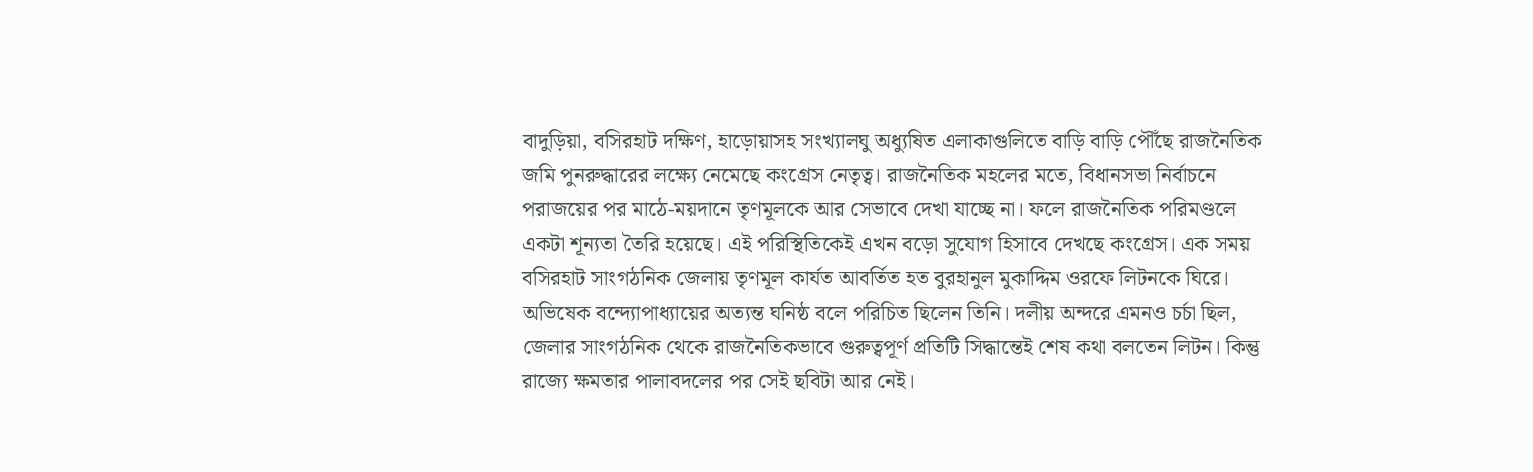বাদুড়িয়া, বসিরহাট দক্ষিণ, হাড়োয়াসহ সংখ্যালঘু অধ্যুষিত এলাকাগুলিতে বাড়ি বাড়ি পৌঁছে রাজনৈতিক জমি পুনরুদ্ধারের লক্ষ্যে নেমেছে কংগ্রেস নেতৃত্ব। রাজনৈতিক মহলের মতে, বিধানসভা নির্বাচনে পরাজয়ের পর মাঠে-ময়দানে তৃণমূলকে আর সেভাবে দেখা যাচ্ছে না। ফলে রাজনৈতিক পরিমণ্ডলে একটা শূন্যতা তৈরি হয়েছে। এই পরিস্থিতিকেই এখন বড়ো সুযোগ হিসাবে দেখছে কংগ্রেস। এক সময় বসিরহাট সাংগঠনিক জেলায় তৃণমূল কার্যত আবর্তিত হত বুরহানুল মুকাদ্দিম ওরফে লিটনকে ঘিরে। অভিষেক বন্দ্যোপাধ্যায়ের অত্যন্ত ঘনিষ্ঠ বলে পরিচিত ছিলেন তিনি। দলীয় অন্দরে এমনও চর্চা ছিল, জেলার সাংগঠনিক থেকে রাজনৈতিকভাবে গুরুত্বপূর্ণ প্রতিটি সিদ্ধান্তেই শেষ কথা বলতেন লিটন। কিন্তু রাজ্যে ক্ষমতার পালাবদলের পর সেই ছবিটা আর নেই।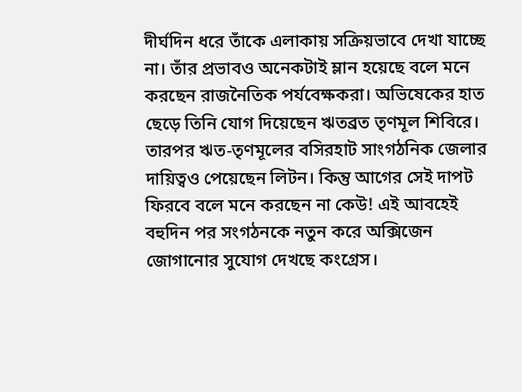দীর্ঘদিন ধরে তাঁকে এলাকায় সক্রিয়ভাবে দেখা যাচ্ছে না। তাঁর প্রভাবও অনেকটাই ম্লান হয়েছে বলে মনে করছেন রাজনৈতিক পর্যবেক্ষকরা। অভিষেকের হাত ছেড়ে তিনি যোগ দিয়েছেন ঋতব্রত তৃণমূল শিবিরে। তারপর ঋত-তৃণমূলের বসিরহাট সাংগঠনিক জেলার দায়িত্বও পেয়েছেন লিটন। কিন্তু আগের সেই দাপট ফিরবে বলে মনে করছেন না কেউ! এই আবহেই বহুদিন পর সংগঠনকে নতুন করে অক্সিজেন জোগানোর সুযোগ দেখছে কংগ্রেস।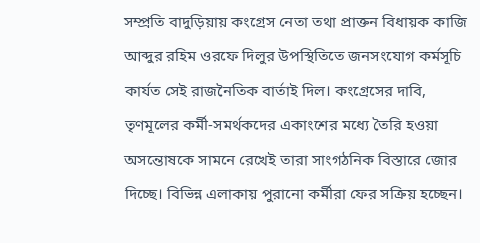সম্প্রতি বাদুড়িয়ায় কংগ্রেস নেতা তথা প্রাক্তন বিধায়ক কাজি আব্দুর রহিম ওরফে দিলুর উপস্থিতিতে জনসংযোগ কর্মসূচি কার্যত সেই রাজনৈতিক বার্তাই দিল। কংগ্রেসের দাবি, তৃণমূলের কর্মী-সমর্থকদের একাংশের মধ্যে তৈরি হওয়া অসন্তোষকে সামনে রেখেই তারা সাংগঠনিক বিস্তারে জোর দিচ্ছে। বিভিন্ন এলাকায় পুরানো কর্মীরা ফের সক্রিয় হচ্ছেন।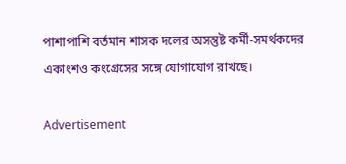পাশাপাশি বর্তমান শাসক দলের অসন্তুষ্ট কর্মী-সমর্থকদের একাংশও কংগ্রেসের সঙ্গে যোগাযোগ রাখছে।

Advertisement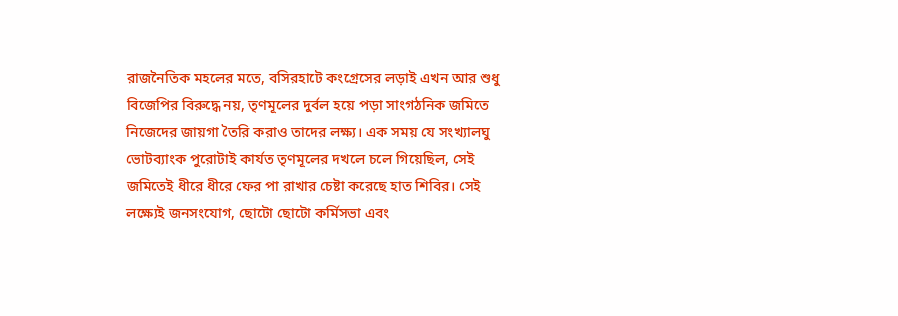রাজনৈতিক মহলের মতে, বসিরহাটে কংগ্রেসের লড়াই এখন আর শুধু বিজেপির বিরুদ্ধে নয়, তৃণমূলের দুর্বল হয়ে পড়া সাংগঠনিক জমিতে নিজেদের জায়গা তৈরি করাও তাদের লক্ষ্য। এক সময় যে সংখ্যালঘু ভোটব্যাংক পুরোটাই কার্যত তৃণমূলের দখলে চলে গিয়েছিল, সেই জমিতেই ধীরে ধীরে ফের পা রাখার চেষ্টা করেছে হাত শিবির। সেই লক্ষ্যেই জনসংযোগ, ছোটো ছোটো কর্মিসভা এবং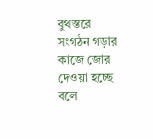বুথস্তরে সংগঠন গড়ার কাজে জোর দেওয়া হচ্ছে বলে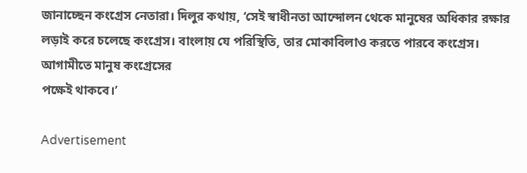জানাচ্ছেন কংগ্রেস নেতারা। দিলুর কথায়, ‘সেই স্বাধীনতা আন্দোলন থেকে মানুষের অধিকার রক্ষার লড়াই করে চলেছে কংগ্রেস। বাংলায় যে পরিস্থিতি, তার মোকাবিলাও করতে পারবে কংগ্রেস। আগামীতে মানুষ কংগ্রেসের
পক্ষেই থাকবে।’

Advertisement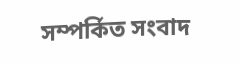সম্পর্কিত সংবাদ